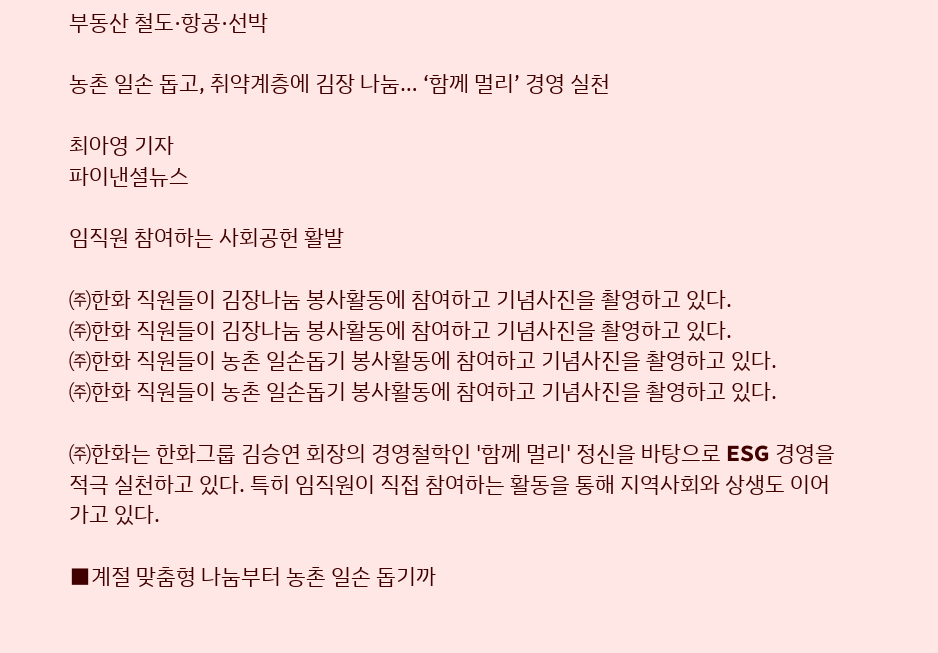부동산 철도·항공·선박

농촌 일손 돕고, 취약계층에 김장 나눔… ‘함께 멀리’ 경영 실천

최아영 기자
파이낸셜뉴스

임직원 참여하는 사회공헌 활발

㈜한화 직원들이 김장나눔 봉사활동에 참여하고 기념사진을 촬영하고 있다.
㈜한화 직원들이 김장나눔 봉사활동에 참여하고 기념사진을 촬영하고 있다.
㈜한화 직원들이 농촌 일손돕기 봉사활동에 참여하고 기념사진을 촬영하고 있다.
㈜한화 직원들이 농촌 일손돕기 봉사활동에 참여하고 기념사진을 촬영하고 있다.

㈜한화는 한화그룹 김승연 회장의 경영철학인 '함께 멀리' 정신을 바탕으로 ESG 경영을 적극 실천하고 있다. 특히 임직원이 직접 참여하는 활동을 통해 지역사회와 상생도 이어가고 있다.

■계절 맞춤형 나눔부터 농촌 일손 돕기까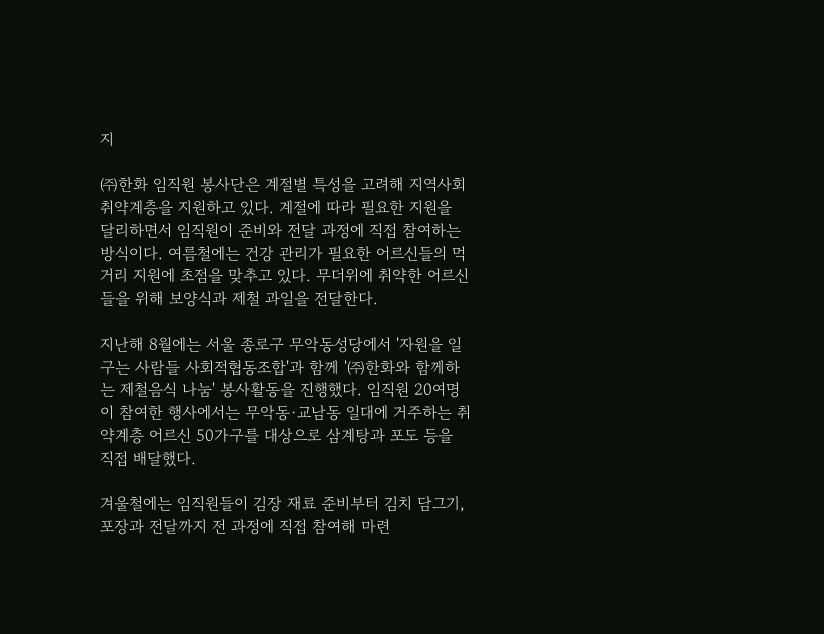지

㈜한화 임직원 봉사단은 계절별 특성을 고려해 지역사회 취약계층을 지원하고 있다. 계절에 따라 필요한 지원을 달리하면서 임직원이 준비와 전달 과정에 직접 참여하는 방식이다. 여름철에는 건강 관리가 필요한 어르신들의 먹거리 지원에 초점을 맞추고 있다. 무더위에 취약한 어르신들을 위해 보양식과 제철 과일을 전달한다.

지난해 8월에는 서울 종로구 무악동성당에서 '자원을 일구는 사람들 사회적협동조합'과 함께 '㈜한화와 함께하는 제철음식 나눔' 봉사활동을 진행했다. 임직원 20여명이 참여한 행사에서는 무악동·교남동 일대에 거주하는 취약계층 어르신 50가구를 대상으로 삼계탕과 포도 등을 직접 배달했다.

겨울철에는 임직원들이 김장 재료 준비부터 김치 담그기, 포장과 전달까지 전 과정에 직접 참여해 마련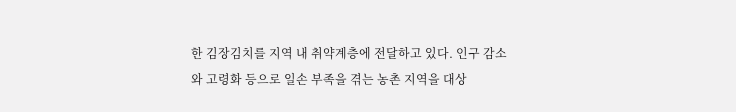한 김장김치를 지역 내 취약계층에 전달하고 있다. 인구 감소와 고령화 등으로 일손 부족을 겪는 농촌 지역을 대상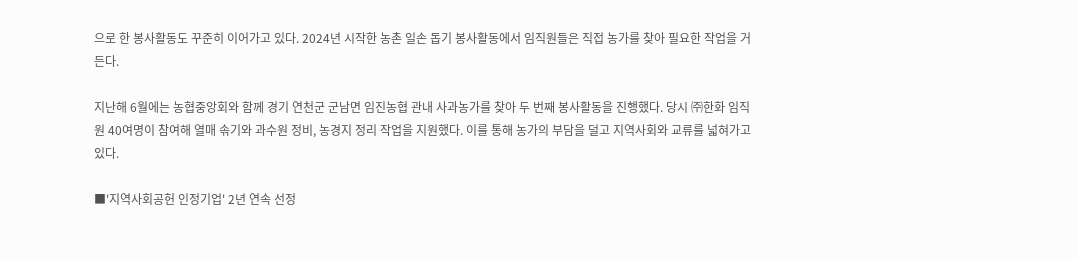으로 한 봉사활동도 꾸준히 이어가고 있다. 2024년 시작한 농촌 일손 돕기 봉사활동에서 임직원들은 직접 농가를 찾아 필요한 작업을 거든다.

지난해 6월에는 농협중앙회와 함께 경기 연천군 군남면 임진농협 관내 사과농가를 찾아 두 번째 봉사활동을 진행했다. 당시 ㈜한화 임직원 40여명이 참여해 열매 솎기와 과수원 정비, 농경지 정리 작업을 지원했다. 이를 통해 농가의 부담을 덜고 지역사회와 교류를 넓혀가고 있다.

■'지역사회공헌 인정기업' 2년 연속 선정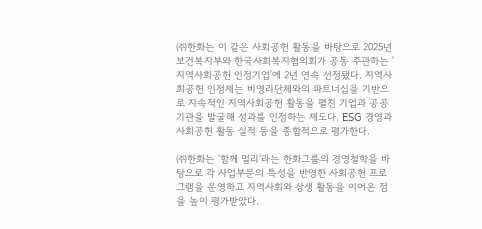㈜한화는 이 같은 사회공헌 활동을 바탕으로 2025년 보건복지부와 한국사회복지협의회가 공동 주관하는 '지역사회공헌 인정기업'에 2년 연속 선정됐다. 지역사회공헌 인정제는 비영리단체와의 파트너십을 기반으로 지속적인 지역사회공헌 활동을 펼친 기업과 공공기관을 발굴해 성과를 인정하는 제도다. ESG 경영과 사회공헌 활동 실적 등을 종합적으로 평가한다.

㈜한화는 '함께 멀리'라는 한화그룹의 경영철학을 바탕으로 각 사업부문의 특성을 반영한 사회공헌 프로그램을 운영하고 지역사회와 상생 활동을 이어온 점을 높이 평가받았다.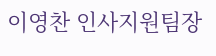이영찬 인사지원팀장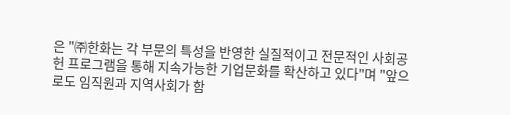은 "㈜한화는 각 부문의 특성을 반영한 실질적이고 전문적인 사회공헌 프로그램을 통해 지속가능한 기업문화를 확산하고 있다"며 "앞으로도 임직원과 지역사회가 함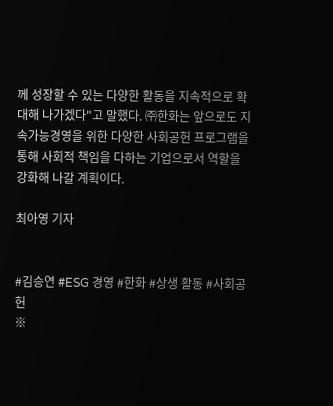께 성장할 수 있는 다양한 활동을 지속적으로 확대해 나가겠다"고 말했다. ㈜한화는 앞으로도 지속가능경영을 위한 다양한 사회공헌 프로그램을 통해 사회적 책임을 다하는 기업으로서 역할을 강화해 나갈 계획이다.

최아영 기자


#김승연 #ESG 경영 #한화 #상생 활동 #사회공헌
※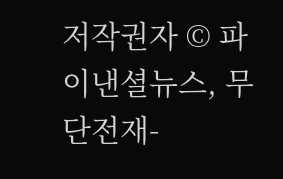저작권자 © 파이낸셜뉴스, 무단전재-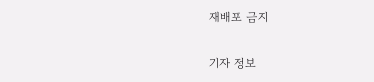재배포 금지

기자 정보